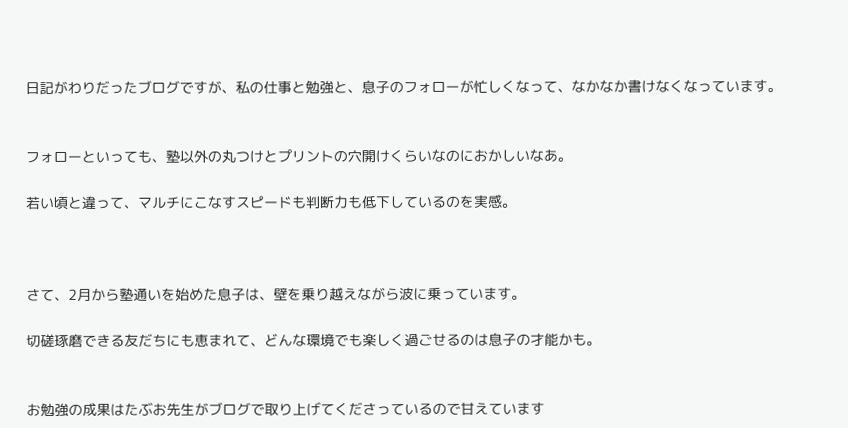日記がわりだったブログですが、私の仕事と勉強と、息子のフォローが忙しくなって、なかなか書けなくなっています。


フォローといっても、塾以外の丸つけとプリントの穴開けくらいなのにおかしいなあ。

若い頃と違って、マルチにこなすスピードも判断力も低下しているのを実感。



さて、2月から塾通いを始めた息子は、壁を乗り越えながら波に乗っています。

切磋琢磨できる友だちにも恵まれて、どんな環境でも楽しく過ごせるのは息子の才能かも。


お勉強の成果はたぶお先生がブログで取り上げてくださっているので甘えています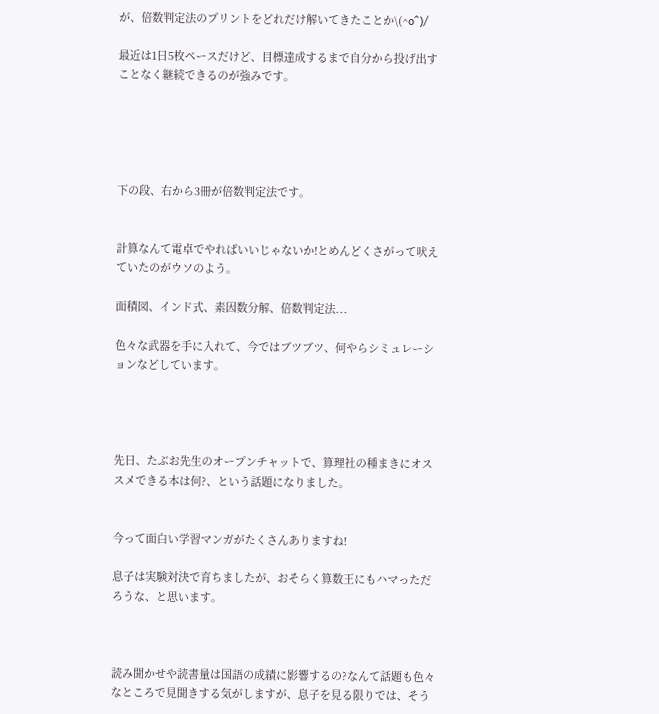が、倍数判定法のプリントをどれだけ解いてきたことか\(^o^)/

最近は1日5枚ペースだけど、目標達成するまで自分から投げ出すことなく継続できるのが強みです。





下の段、右から3冊が倍数判定法です。


計算なんて電卓でやればいいじゃないか!とめんどくさがって吠えていたのがウソのよう。

面積図、インド式、素因数分解、倍数判定法...

色々な武器を手に入れて、今ではブツブツ、何やらシミュレーションなどしています。




先日、たぶお先生のオープンチャットで、算理社の種まきにオススメできる本は何?、という話題になりました。


今って面白い学習マンガがたくさんありますね!

息子は実験対決で育ちましたが、おそらく算数王にもハマっただろうな、と思います。



読み聞かせや読書量は国語の成績に影響するの?なんて話題も色々なところで見聞きする気がしますが、息子を見る限りでは、そう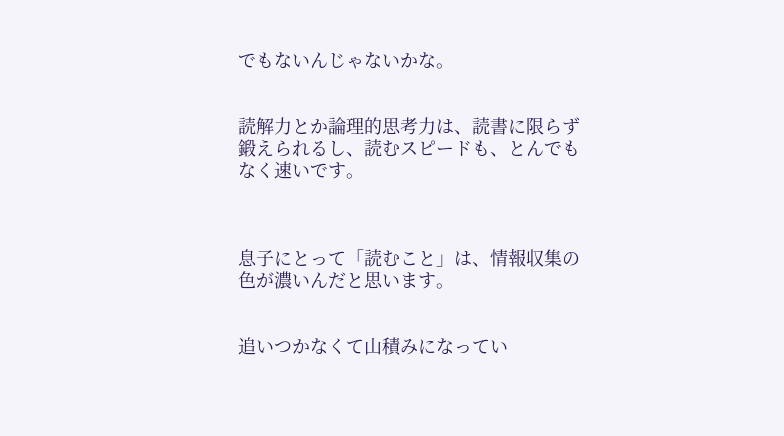でもないんじゃないかな。


読解力とか論理的思考力は、読書に限らず鍛えられるし、読むスピードも、とんでもなく速いです。



息子にとって「読むこと」は、情報収集の色が濃いんだと思います。


追いつかなくて山積みになってい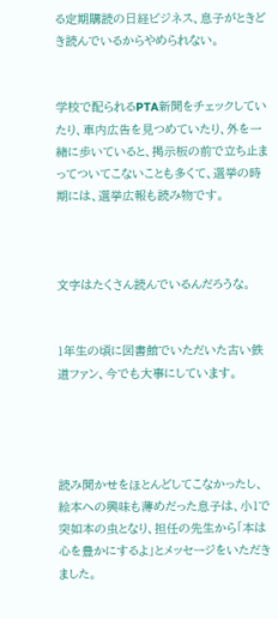る定期購読の日経ビジネス、息子がときどき読んでいるからやめられない。


学校で配られるPTA新聞をチェックしていたり、車内広告を見つめていたり、外を一緒に歩いていると、掲示板の前で立ち止まってついてこないことも多くて、選挙の時期には、選挙広報も読み物です。



文字はたくさん読んでいるんだろうな。


1年生の頃に図書館でいただいた古い鉄道ファン、今でも大事にしています。




読み聞かせをほとんどしてこなかったし、絵本への興味も薄めだった息子は、小1で突如本の虫となり、担任の先生から「本は心を豊かにするよ」とメッセージをいただきました。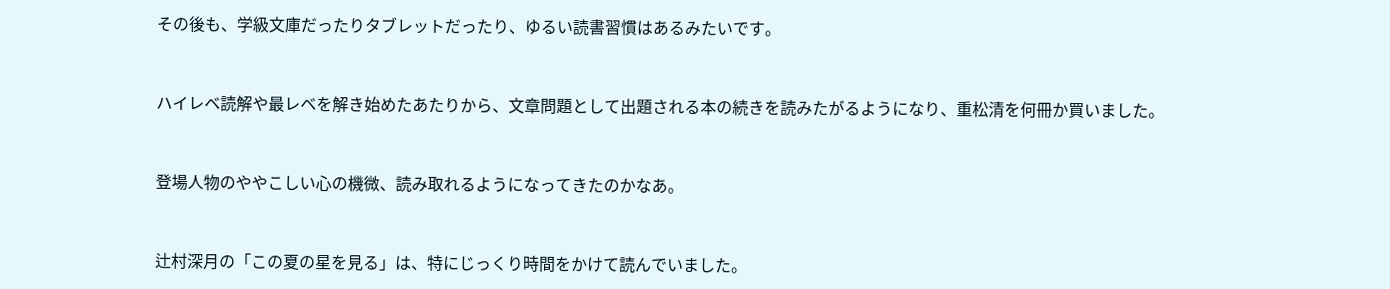その後も、学級文庫だったりタブレットだったり、ゆるい読書習慣はあるみたいです。


ハイレベ読解や最レベを解き始めたあたりから、文章問題として出題される本の続きを読みたがるようになり、重松清を何冊か買いました。


登場人物のややこしい心の機微、読み取れるようになってきたのかなあ。


辻村深月の「この夏の星を見る」は、特にじっくり時間をかけて読んでいました。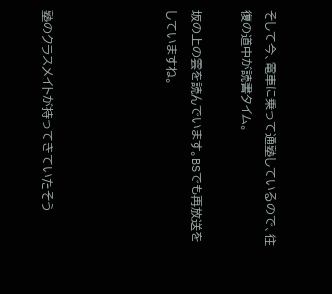そして今、電車に乗って通塾しているので、往復の道中が読書タイム。

坂の上の雲を読んでいます。BSでも再放送をしていますね。




塾のクラスメイトが持ってきていたそう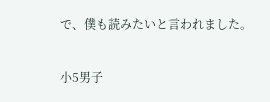で、僕も読みたいと言われました。

小5男子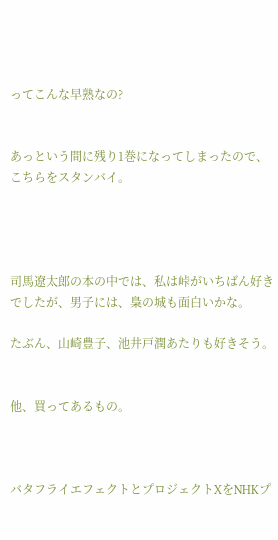ってこんな早熟なの?


あっという間に残り1巻になってしまったので、こちらをスタンバイ。




司馬遼太郎の本の中では、私は峠がいちばん好きでしたが、男子には、梟の城も面白いかな。

たぶん、山崎豊子、池井戸潤あたりも好きそう。


他、買ってあるもの。



バタフライエフェクトとプロジェクトXをNHKプ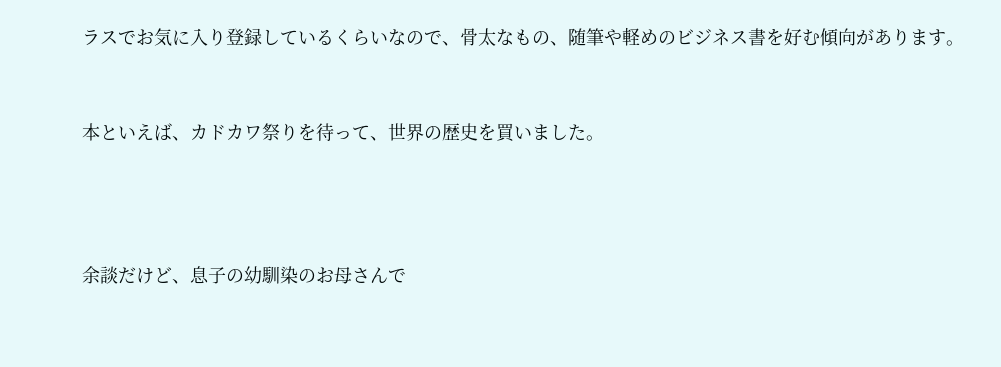ラスでお気に入り登録しているくらいなので、骨太なもの、随筆や軽めのビジネス書を好む傾向があります。



本といえば、カドカワ祭りを待って、世界の歴史を買いました。





余談だけど、息子の幼馴染のお母さんで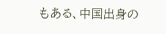もある、中国出身の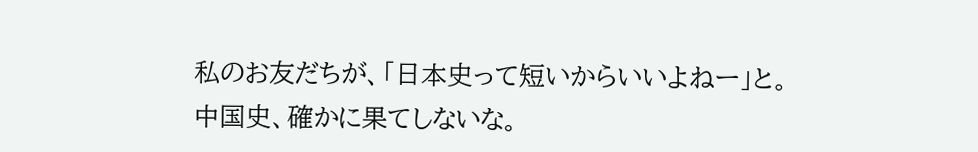私のお友だちが、「日本史って短いからいいよねー」と。
中国史、確かに果てしないな。